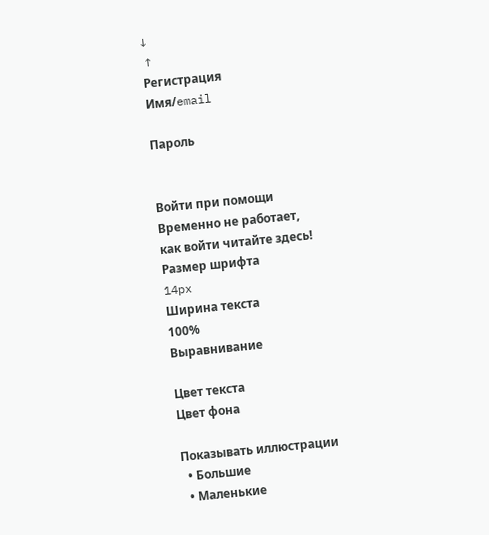↓
 ↑
Регистрация
Имя/email

Пароль


Войти при помощи
Временно не работает,
как войти читайте здесь!
Размер шрифта
14px
Ширина текста
100%
Выравнивание

Цвет текста
Цвет фона

Показывать иллюстрации
  • Большие
  • Маленькие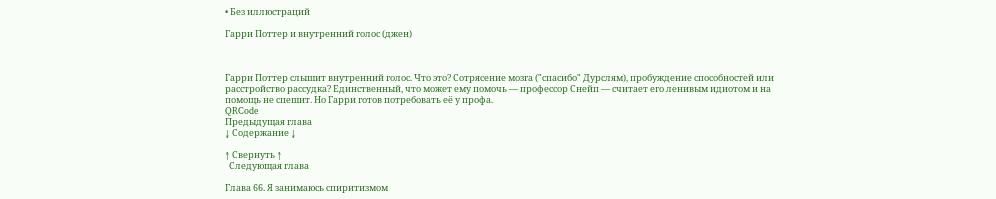• Без иллюстраций

Гарри Поттер и внутренний голос (джен)



Гарри Поттер слышит внутренний голос. Что это? Сотрясение мозга ("спасибо" Дурслям), пробуждение способностей или расстройство рассудка? Единственный, что может ему помочь — профессор Снейп — считает его ленивым идиотом и на помощь не спешит. Но Гарри готов потребовать её у профа.
QRCode
Предыдущая глава
↓ Содержание ↓

↑ Свернуть ↑
  Следующая глава

Глава 66. Я занимаюсь спиритизмом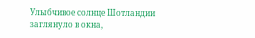Улыбчивое солнце Шотландии заглянуло в окна,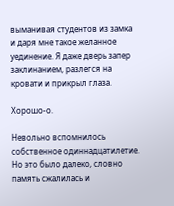выманивая студентов из замка и даря мне такое желанное уединение. Я даже дверь запер заклинанием, разлегся на кровати и прикрыл глаза.

Хорошо-о.

Невольно вспомнилось собственное одиннадцатилетие. Но это было далеко, словно память сжалилась и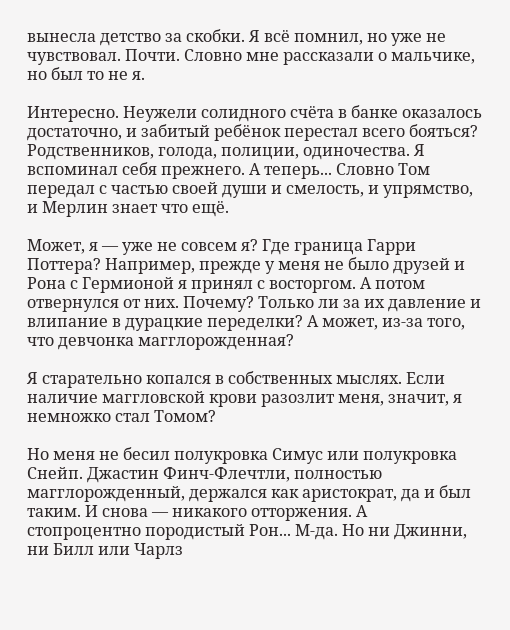вынесла детство за скобки. Я всё помнил, но уже не чувствовал. Почти. Словно мне рассказали о мальчике, но был то не я.

Интересно. Неужели солидного счёта в банке оказалось достаточно, и забитый ребёнок перестал всего бояться? Родственников, голода, полиции, одиночества. Я вспоминал себя прежнего. А теперь... Словно Том передал с частью своей души и смелость, и упрямство, и Мерлин знает что ещё.

Может, я — уже не совсем я? Где граница Гарри Поттера? Например, прежде у меня не было друзей и Рона с Гермионой я принял с восторгом. А потом отвернулся от них. Почему? Только ли за их давление и влипание в дурацкие переделки? А может, из-за того, что девчонка магглорожденная?

Я старательно копался в собственных мыслях. Если наличие маггловской крови разозлит меня, значит, я немножко стал Томом?

Но меня не бесил полукровка Симус или полукровка Снейп. Джастин Финч-Флечтли, полностью магглорожденный, держался как аристократ, да и был таким. И снова — никакого отторжения. А стопроцентно породистый Рон... М-да. Но ни Джинни, ни Билл или Чарлз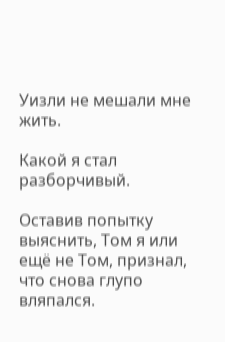Уизли не мешали мне жить.

Какой я стал разборчивый.

Оставив попытку выяснить, Том я или ещё не Том, признал, что снова глупо вляпался.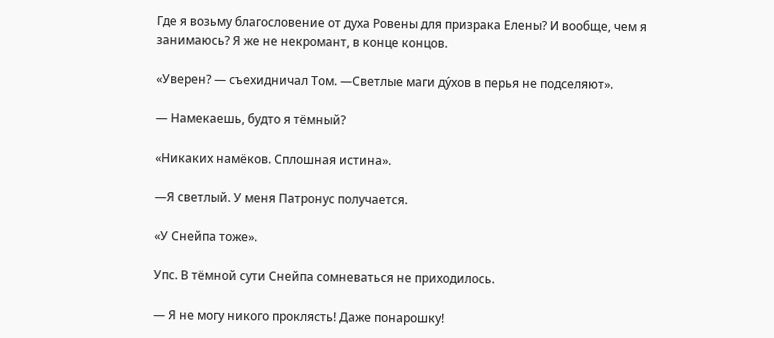Где я возьму благословение от духа Ровены для призрака Елены? И вообще, чем я занимаюсь? Я же не некромант, в конце концов.

«Уверен? — съехидничал Том. —Светлые маги ду́хов в перья не подселяют».

— Намекаешь, будто я тёмный?

«Никаких намёков. Сплошная истина».

—Я светлый. У меня Патронус получается.

«У Снейпа тоже».

Упс. В тёмной сути Снейпа сомневаться не приходилось.

— Я не могу никого проклясть! Даже понарошку!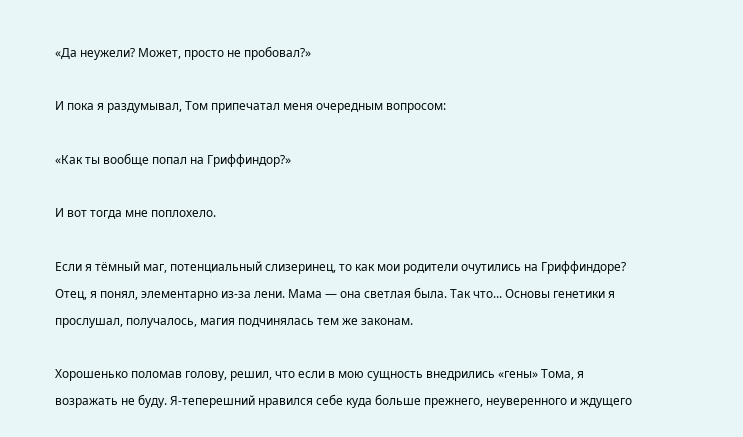«Да неужели? Может, просто не пробовал?»

И пока я раздумывал, Том припечатал меня очередным вопросом:

«Как ты вообще попал на Гриффиндор?»

И вот тогда мне поплохело.

Если я тёмный маг, потенциальный слизеринец, то как мои родители очутились на Гриффиндоре? Отец, я понял, элементарно из-за лени. Мама — она светлая была. Так что... Основы генетики я прослушал, получалось, магия подчинялась тем же законам.

Хорошенько поломав голову, решил, что если в мою сущность внедрились «гены» Тома, я возражать не буду. Я-теперешний нравился себе куда больше прежнего, неуверенного и ждущего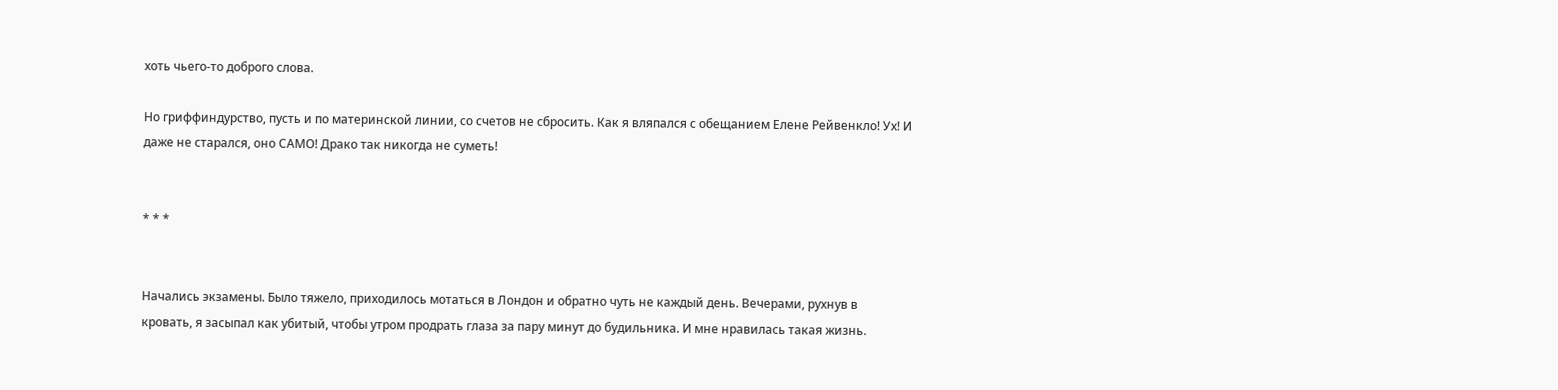хоть чьего-то доброго слова.

Но гриффиндурство, пусть и по материнской линии, со счетов не сбросить. Как я вляпался с обещанием Елене Рейвенкло! Ух! И даже не старался, оно САМО! Драко так никогда не суметь!


* * *


Начались экзамены. Было тяжело, приходилось мотаться в Лондон и обратно чуть не каждый день. Вечерами, рухнув в кровать, я засыпал как убитый, чтобы утром продрать глаза за пару минут до будильника. И мне нравилась такая жизнь.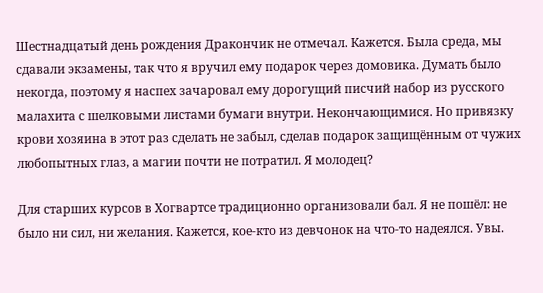Шестнадцатый день рождения Дракончик не отмечал. Кажется. Была среда, мы сдавали экзамены, так что я вручил ему подарок через домовика. Думать было некогда, поэтому я наспех зачаровал ему дорогущий писчий набор из русского малахита с шелковыми листами бумаги внутри. Некончающимися. Но привязку крови хозяина в этот раз сделать не забыл, сделав подарок защищённым от чужих любопытных глаз, а магии почти не потратил. Я молодец?

Для старших курсов в Хогвартсе традиционно организовали бал. Я не пошёл: не было ни сил, ни желания. Кажется, кое-кто из девчонок на что-то надеялся. Увы.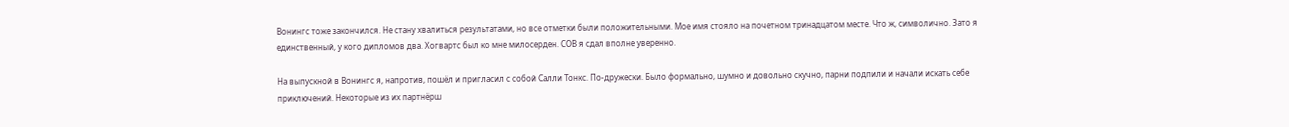Вонингс тоже закончился. Не стану хвалиться результатами, но все отметки были положительными. Мое имя стояло на почетном тринадцатом месте. Что ж, символично. Зато я единственный, у кого дипломов два. Хогвартс был ко мне милосерден. СОВ я сдал вполне уверенно.

На выпускной в Вонингс я, напротив, пошёл и пригласил с собой Салли Тонкс. По-дружески. Было формально, шумно и довольно скучно, парни подпили и начали искать себе приключений. Некоторые из их партнёрш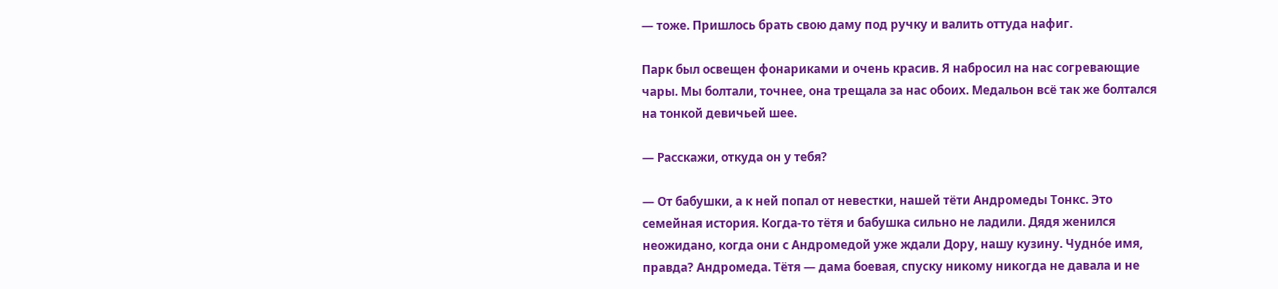— тоже. Пришлось брать свою даму под ручку и валить оттуда нафиг.

Парк был освещен фонариками и очень красив. Я набросил на нас согревающие чары. Мы болтали, точнее, она трещала за нас обоих. Медальон всё так же болтался на тонкой девичьей шее.

— Расскажи, откуда он у тебя?

— От бабушки, а к ней попал от невестки, нашей тëти Андромеды Тонкс. Это семейная история. Когда-то тëтя и бабушка сильно не ладили. Дядя женился неожидано, когда они с Андромедой уже ждали Дору, нашу кузину. Чудно́е имя, правда? Андромеда. Тëтя — дама боевая, спуску никому никогда не давала и не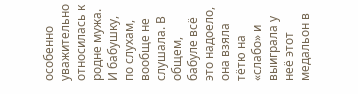особенно уважительно относилась к родне мужа. И бабушку, по слухам, вообще не слушала. В общем, бабуле всë это надоело, она взяла тëтю на «слабо» и выиграла у неë этот медальон в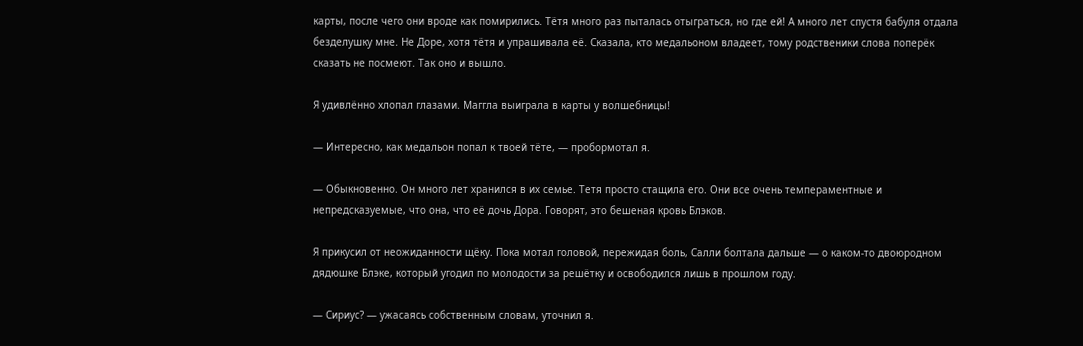карты, после чего они вроде как помирились. Тётя много раз пыталась отыграться, но где ей! А много лет спустя бабуля отдала безделушку мне. Не Доре, хотя тётя и упрашивала её. Сказала, кто медальоном владеет, тому родственики слова поперëк сказать не посмеют. Так оно и вышло.

Я удивлённо хлопал глазами. Маггла выиграла в карты у волшебницы!

— Интересно, как медальон попал к твоей тёте, — пробормотал я.

— Обыкновенно. Он много лет хранился в их семье. Тетя просто стащила его. Они все очень темпераментные и непредсказуемые, что она, что её дочь Дора. Говорят, это бешеная кровь Блэков.

Я прикусил от неожиданности щёку. Пока мотал головой, пережидая боль, Салли болтала дальше — о каком-то двоюродном дядюшке Блэке, который угодил по молодости за решётку и освободился лишь в прошлом году.

— Сириус? — ужасаясь собственным словам, уточнил я.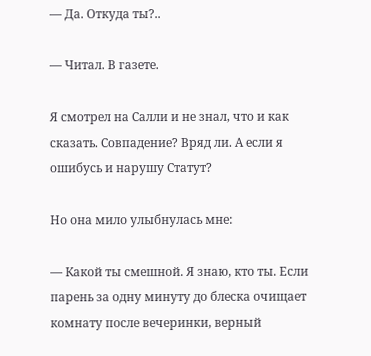— Да. Откуда ты?..

— Читал. В газете.

Я смотрел на Салли и не знал, что и как сказать. Совпадение? Вряд ли. А если я ошибусь и нарушу Статут?

Но она мило улыбнулась мне:

— Какой ты смешной. Я знаю, кто ты. Если парень за одну минуту до блеска очищает комнату после вечеринки, верный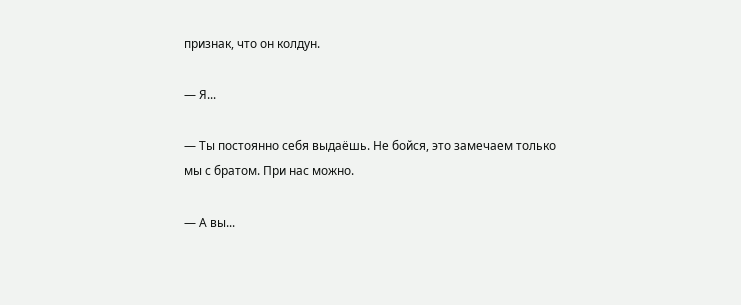признак, что он колдун.

— Я...

— Ты постоянно себя выдаёшь. Не бойся, это замечаем только мы с братом. При нас можно.

— А вы...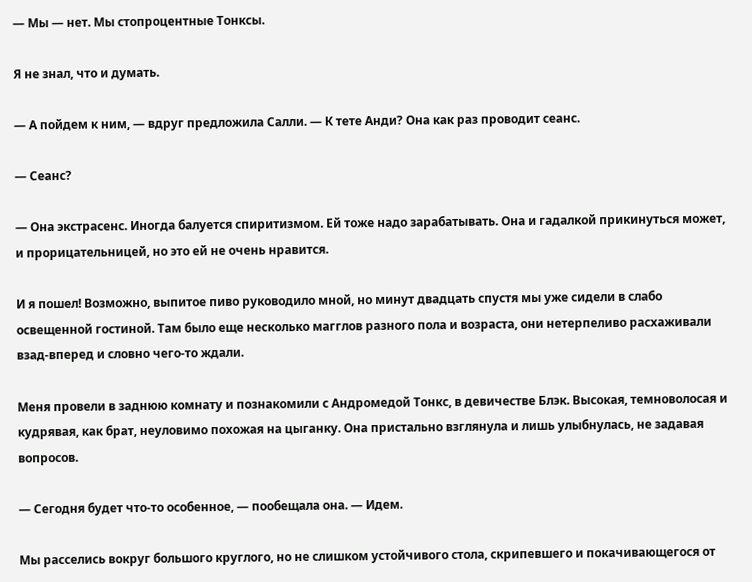— Мы — нет. Мы стопроцентные Тонксы.

Я не знал, что и думать.

— А пойдем к ним, — вдруг предложила Салли. — К тете Анди? Она как раз проводит сеанс.

— Сеанс?

— Она экстрасенс. Иногда балуется спиритизмом. Ей тоже надо зарабатывать. Она и гадалкой прикинуться может, и прорицательницей, но это ей не очень нравится.

И я пошел! Возможно, выпитое пиво руководило мной, но минут двадцать спустя мы уже сидели в слабо освещенной гостиной. Там было еще несколько магглов разного пола и возраста, они нетерпеливо расхаживали взад-вперед и словно чего-то ждали.

Меня провели в заднюю комнату и познакомили с Андромедой Тонкс, в девичестве Блэк. Высокая, темноволосая и кудрявая, как брат, неуловимо похожая на цыганку. Она пристально взглянула и лишь улыбнулась, не задавая вопросов.

— Сегодня будет что-то особенное, — пообещала она. — Идем.

Мы расселись вокруг большого круглого, но не слишком устойчивого стола, скрипевшего и покачивающегося от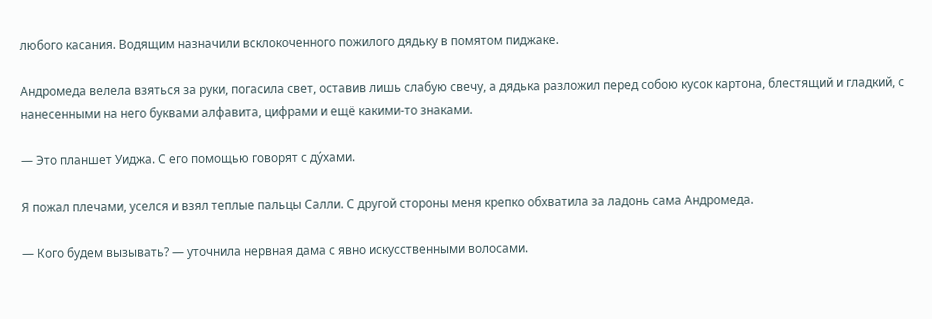любого касания. Водящим назначили всклокоченного пожилого дядьку в помятом пиджаке.

Андромеда велела взяться за руки, погасила свет, оставив лишь слабую свечу, а дядька разложил перед собою кусок картона, блестящий и гладкий, с нанесенными на него буквами алфавита, цифрами и ещё какими-то знаками.

— Это планшет Уиджа. С его помощью говорят с ду́хами.

Я пожал плечами, уселся и взял теплые пальцы Салли. С другой стороны меня крепко обхватила за ладонь сама Андромеда.

— Кого будем вызывать? — уточнила нервная дама с явно искусственными волосами.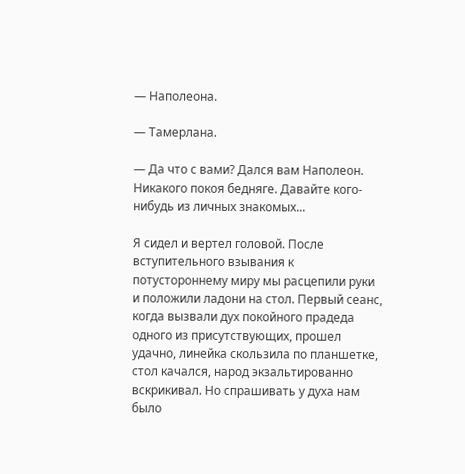— Наполеона.

— Тамерлана.

— Да что с вами? Дался вам Наполеон. Никакого покоя бедняге. Давайте кого-нибудь из личных знакомых...

Я сидел и вертел головой. После вступительного взывания к потустороннему миру мы расцепили руки и положили ладони на стол. Первый сеанс, когда вызвали дух покойного прадеда одного из присутствующих, прошел удачно, линейка скользила по планшетке, стол качался, народ экзальтированно вскрикивал. Но спрашивать у духа нам было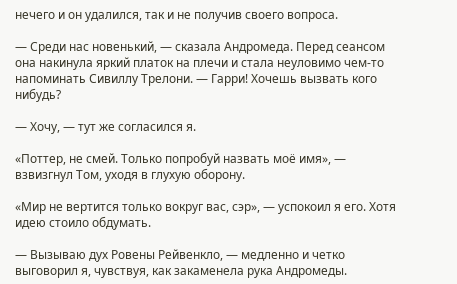нечего и он удалился, так и не получив своего вопроса.

— Среди нас новенький, — сказала Андромеда. Перед сеансом она накинула яркий платок на плечи и стала неуловимо чем-то напоминать Сивиллу Трелони. — Гарри! Хочешь вызвать кого нибудь?

— Хочу, — тут же согласился я.

«Поттер, не смей. Только попробуй назвать моё имя», — взвизгнул Том, уходя в глухую оборону.

«Мир не вертится только вокруг вас, сэр», — успокоил я его. Хотя идею стоило обдумать.

— Вызываю дух Ровены Рейвенкло, — медленно и четко выговорил я, чувствуя, как закаменела рука Андромеды.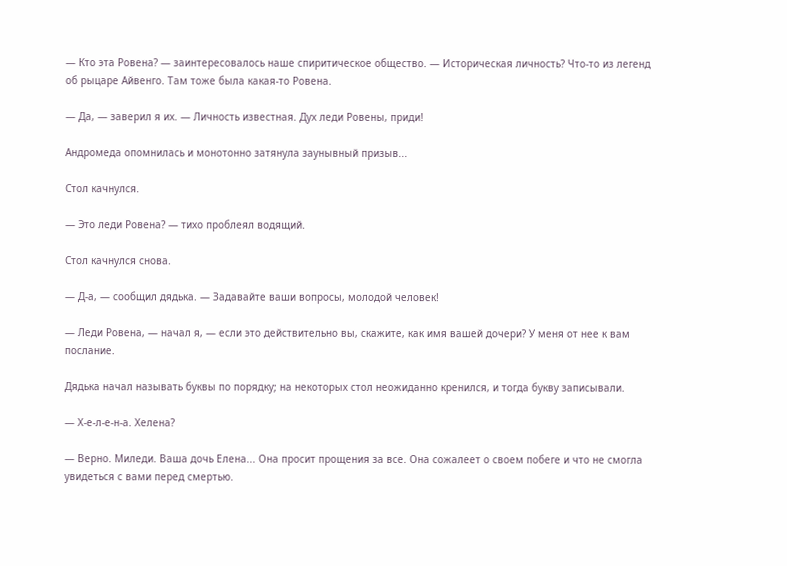— Кто эта Ровена? — заинтересовалось наше спиритическое общество. — Историческая личность? Что-то из легенд об рыцаре Айвенго. Там тоже была какая-то Ровена.

— Да, — заверил я их. — Личность известная. Дух леди Ровены, приди!

Андромеда опомнилась и монотонно затянула заунывный призыв...

Стол качнулся.

— Это леди Ровена? — тихо проблеял водящий.

Стол качнулся снова.

— Д-а, — сообщил дядька. — Задавайте ваши вопросы, молодой человек!

— Леди Ровена, — начал я, — если это действительно вы, скажите, как имя вашей дочери? У меня от нее к вам послание.

Дядька начал называть буквы по порядку; на некоторых стол неожиданно кренился, и тогда букву записывали.

— Х-е-л-е-н-а. Хелена?

— Верно. Миледи. Ваша дочь Елена... Она просит прощения за все. Она сожалеет о своем побеге и что не смогла увидеться с вами перед смертью.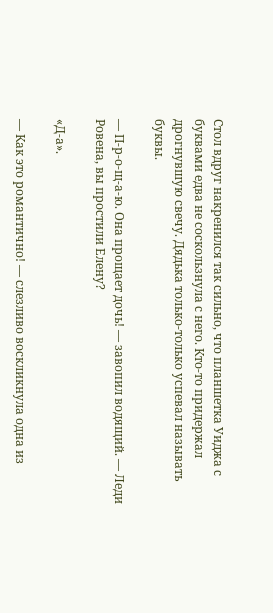Стол вдруг накренился так сильно, что планшетка Уиджа с буквами едва не соскользнула с него. Кто-то придержал дрогнувшую свечу. Дядька только-только успевал называть буквы.

— П-р-о-щ-а-ю. Она прощает дочь! — завопил водящий. — Леди Ровена, вы простили Елену?

«Д-а».

— Как это романтично! — слезливо воскликнула одна из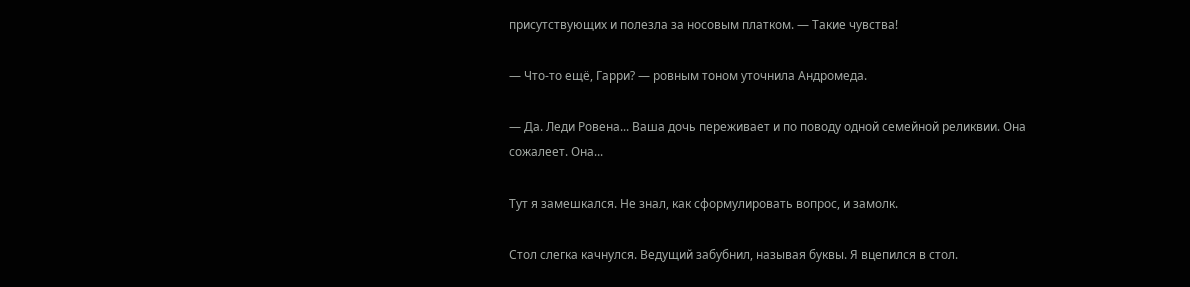присутствующих и полезла за носовым платком. — Такие чувства!

— Что-то ещё, Гарри? — ровным тоном уточнила Андромеда.

— Да. Леди Ровена... Ваша дочь переживает и по поводу одной семейной реликвии. Она сожалеет. Она...

Тут я замешкался. Не знал, как сформулировать вопрос, и замолк.

Стол слегка качнулся. Ведущий забубнил, называя буквы. Я вцепился в стол.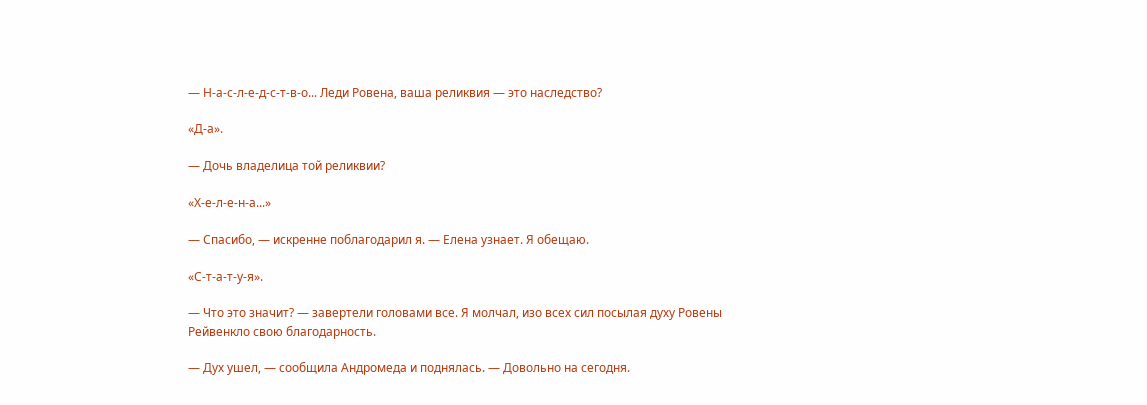— Н-а-с-л-е-д-с-т-в-о... Леди Ровена, ваша реликвия — это наследство?

«Д-а».

— Дочь владелица той реликвии?

«Х-е-л-е-н-а...»

— Спасибо, — искренне поблагодарил я. — Елена узнает. Я обещаю.

«С-т-а-т-у-я».

— Что это значит? — завертели головами все. Я молчал, изо всех сил посылая духу Ровены Рейвенкло свою благодарность.

— Дух ушел, — сообщила Андромеда и поднялась. — Довольно на сегодня.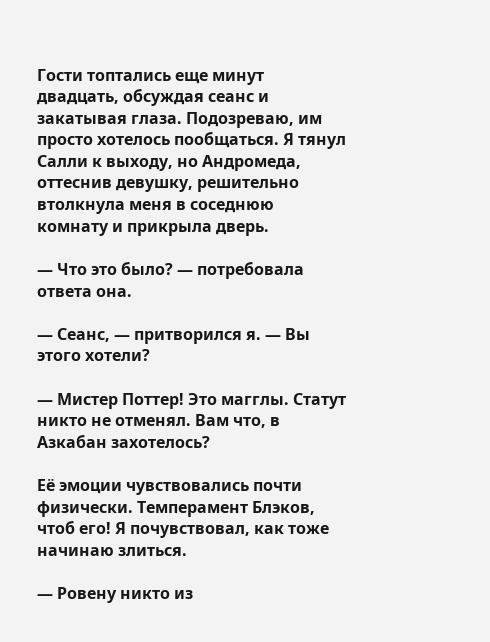Гости топтались еще минут двадцать, обсуждая сеанс и закатывая глаза. Подозреваю, им просто хотелось пообщаться. Я тянул Салли к выходу, но Андромеда, оттеснив девушку, решительно втолкнула меня в соседнюю комнату и прикрыла дверь.

— Что это было? — потребовала ответа она.

— Сеанс, — притворился я. — Вы этого хотели?

— Мистер Поттер! Это магглы. Статут никто не отменял. Вам что, в Азкабан захотелось?

Её эмоции чувствовались почти физически. Темперамент Блэков, чтоб его! Я почувствовал, как тоже начинаю злиться.

— Ровену никто из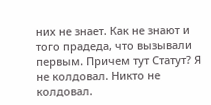них не знает. Как не знают и того прадеда, что вызывали первым. Причем тут Статут? Я не колдовал. Никто не колдовал.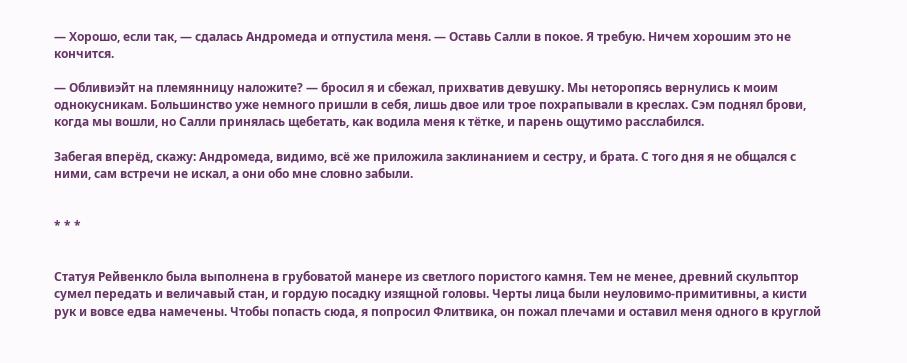— Хорошо, если так, — сдалась Андромеда и отпустила меня. — Оставь Салли в покое. Я требую. Ничем хорошим это не кончится.

— Обливиэйт на племянницу наложите? — бросил я и сбежал, прихватив девушку. Мы неторопясь вернулись к моим однокусникам. Большинство уже немного пришли в себя, лишь двое или трое похрапывали в креслах. Сэм поднял брови, когда мы вошли, но Салли принялась щебетать, как водила меня к тётке, и парень ощутимо расслабился.

Забегая вперёд, скажу: Андромеда, видимо, всё же приложила заклинанием и сестру, и брата. С того дня я не общался с ними, сам встречи не искал, а они обо мне словно забыли.


* * *


Статуя Рейвенкло была выполнена в грубоватой манере из светлого пористого камня. Тем не менее, древний скульптор сумел передать и величавый стан, и гордую посадку изящной головы. Черты лица были неуловимо-примитивны, а кисти рук и вовсе едва намечены. Чтобы попасть сюда, я попросил Флитвика, он пожал плечами и оставил меня одного в круглой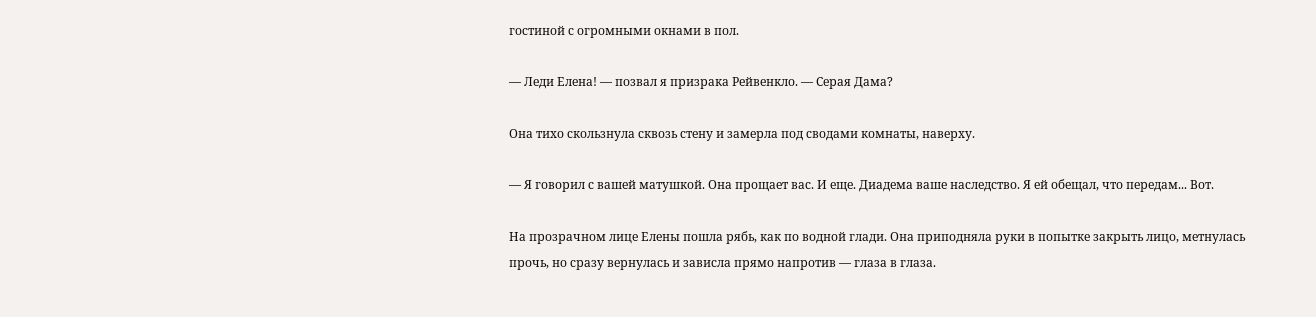гостиной с огромными окнами в пол.

— Леди Елена! — позвал я призрака Рейвенкло. — Серая Дама?

Она тихо скользнула сквозь стену и замерла под сводами комнаты, наверху.

— Я говорил с вашей матушкой. Она прощает вас. И еще. Диадема ваше наследство. Я ей обещал, что передам... Вот.

На прозрачном лице Елены пошла рябь, как по водной глади. Она приподняла руки в попытке закрыть лицо, метнулась прочь, но сразу вернулась и зависла прямо напротив — глаза в глаза.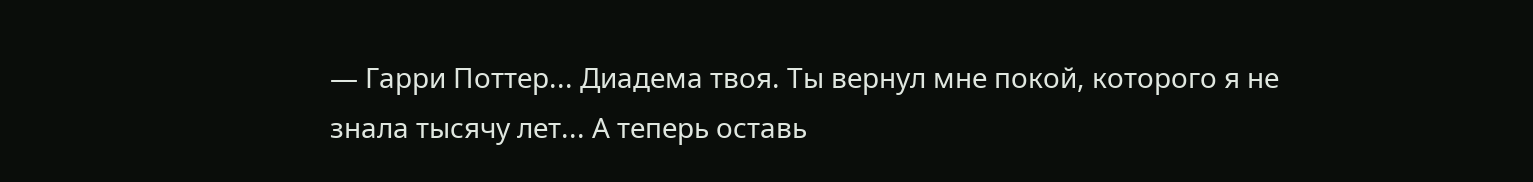— Гарри Поттер... Диадема твоя. Ты вернул мне покой, которого я не знала тысячу лет... А теперь оставь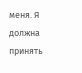меня. Я должна принять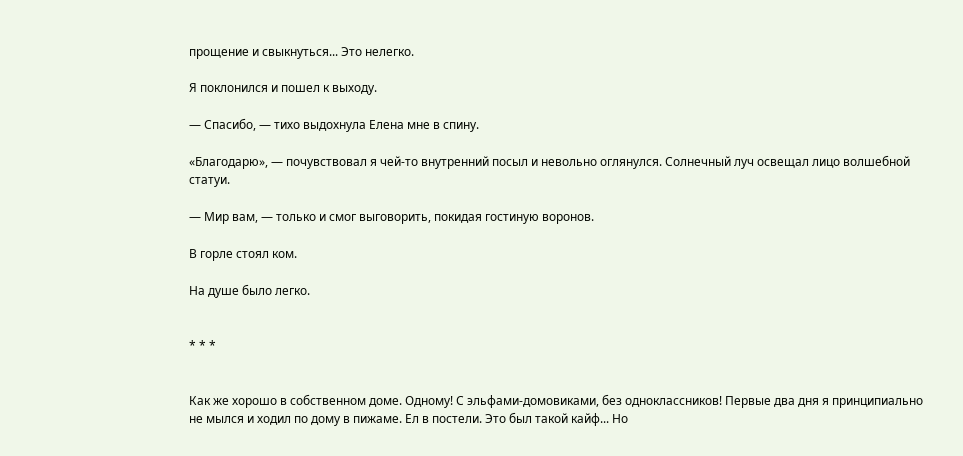прощение и свыкнуться... Это нелегко.

Я поклонился и пошел к выходу.

— Спасибо, — тихо выдохнула Елена мне в спину.

«Благодарю», — почувствовал я чей-то внутренний посыл и невольно оглянулся. Солнечный луч освещал лицо волшебной статуи.

— Мир вам, — только и смог выговорить, покидая гостиную воронов.

В горле стоял ком.

На душе было легко.


* * *


Как же хорошо в собственном доме. Одному! С эльфами-домовиками, без одноклассников! Первые два дня я принципиально не мылся и ходил по дому в пижаме. Ел в постели. Это был такой кайф... Но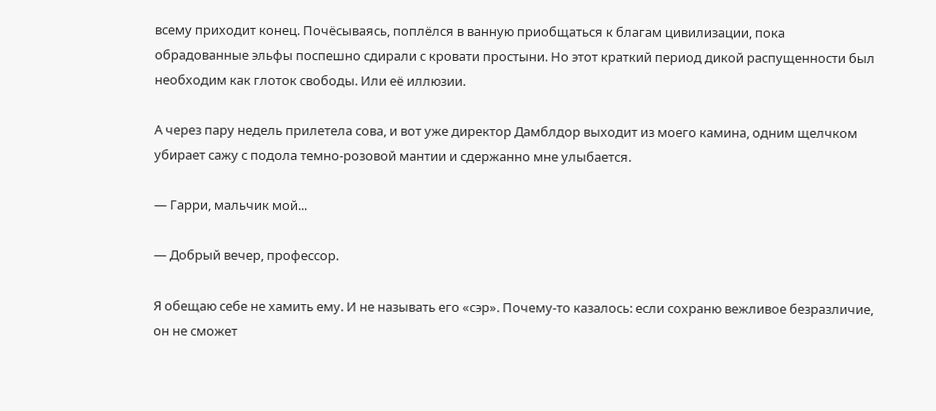всему приходит конец. Почёсываясь, поплёлся в ванную приобщаться к благам цивилизации, пока обрадованные эльфы поспешно сдирали с кровати простыни. Но этот краткий период дикой распущенности был необходим как глоток свободы. Или её иллюзии.

А через пару недель прилетела сова, и вот уже директор Дамблдор выходит из моего камина, одним щелчком убирает сажу с подола темно-розовой мантии и сдержанно мне улыбается.

— Гарри, мальчик мой...

— Добрый вечер, профессор.

Я обещаю себе не хамить ему. И не называть его «сэр». Почему-то казалось: если сохраню вежливое безразличие, он не сможет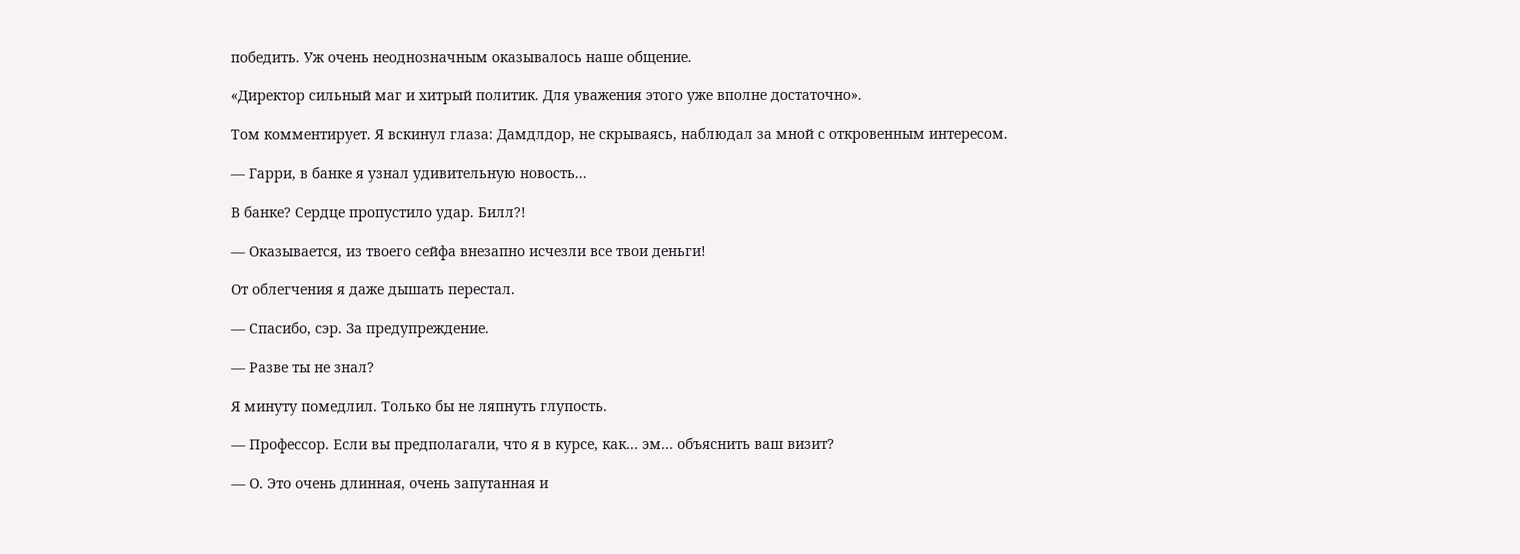победить. Уж очень неоднозначным оказывалось наше общение.

«Директор сильный маг и хитрый политик. Для уважения этого уже вполне достаточно».

Том комментирует. Я вскинул глаза: Дамдлдор, не скрываясь, наблюдал за мной с откровенным интересом.

— Гарри, в банке я узнал удивительную новость...

В банке? Сердце пропустило удар. Билл?!

— Оказывается, из твоего сейфа внезапно исчезли все твои деньги!

От облегчения я даже дышать перестал.

— Спасибо, сэр. За предупреждение.

— Разве ты не знал?

Я минуту помедлил. Только бы не ляпнуть глупость.

— Профессор. Если вы предполагали, что я в курсе, как... эм... объяснить ваш визит?

— О. Это очень длинная, очень запутанная и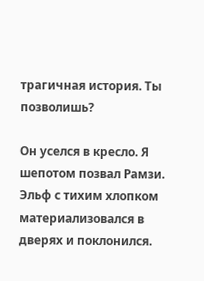трагичная история. Ты позволишь?

Он уселся в кресло. Я шепотом позвал Рамзи. Эльф с тихим хлопком материализовался в дверях и поклонился.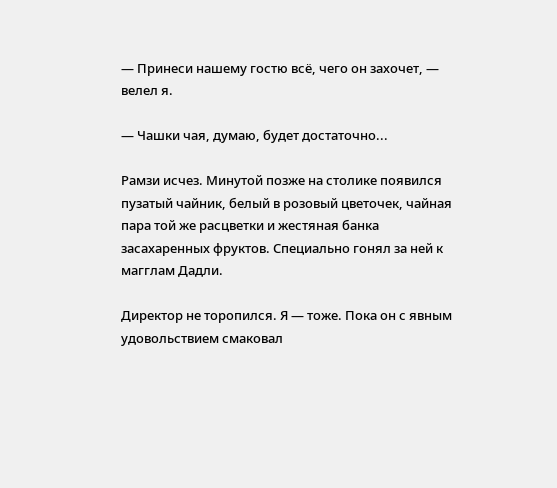— Принеси нашему гостю всё, чего он захочет, — велел я.

— Чашки чая, думаю, будет достаточно...

Рамзи исчез. Минутой позже на столике появился пузатый чайник, белый в розовый цветочек, чайная пара той же расцветки и жестяная банка засахаренных фруктов. Специально гонял за ней к магглам Дадли.

Директор не торопился. Я — тоже. Пока он с явным удовольствием смаковал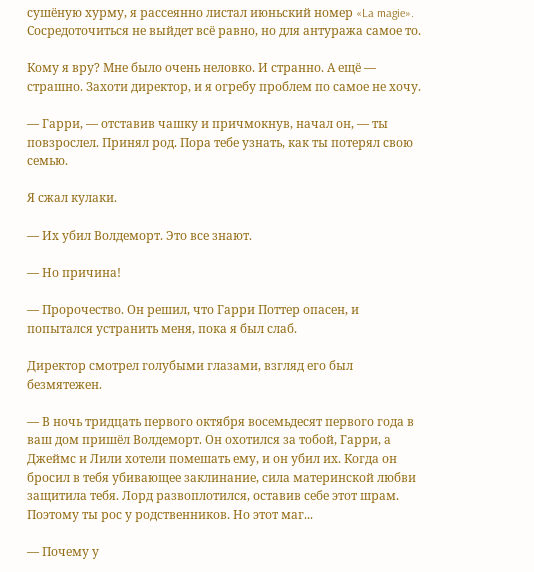сушёную хурму, я рассеянно листал июньский номер «La magie». Сосредоточиться не выйдет всё равно, но для антуража самое то.

Кому я вру? Мне было очень неловко. И странно. А ещё — страшно. Захоти директор, и я огребу проблем по самое не хочу.

— Гарри, — отставив чашку и причмокнув, начал он, — ты повзрослел. Принял род. Пора тебе узнать, как ты потерял свою семью.

Я сжал кулаки.

— Их убил Волдеморт. Это все знают.

— Но причина!

— Пророчество. Он решил, что Гарри Поттер опасен, и попытался устранить меня, пока я был слаб.

Директор смотрел голубыми глазами, взгляд его был безмятежен.

— В ночь тридцать первого октября восемьдесят первого года в ваш дом пришёл Волдеморт. Он охотился за тобой, Гарри, а Джеймс и Лили хотели помешать ему, и он убил их. Когда он бросил в тебя убивающее заклинание, сила материнской любви защитила тебя. Лорд развоплотился, оставив себе этот шрам. Поэтому ты рос у родственников. Но этот маг...

— Почему у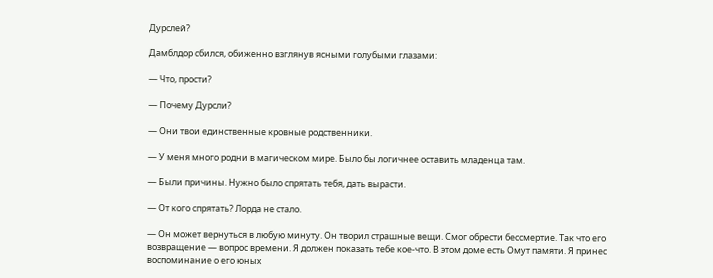Дурслей?

Дамблдор сбился, обиженно взглянув ясными голубыми глазами:

— Что, прости?

— Почему Дурсли?

— Они твои единственные кровные родственники.

— У меня много родни в магическом мире. Было бы логичнее оставить младенца там.

— Были причины. Нужно было спрятать тебя, дать вырасти.

— От кого спрятать? Лорда не стало.

— Он может вернуться в любую минуту. Он творил страшные вещи. Смог обрести бессмертие. Так что его возвращение — вопрос времени. Я должен показать тебе кое-что. В этом доме есть Омут памяти. Я принес воспоминание о его юных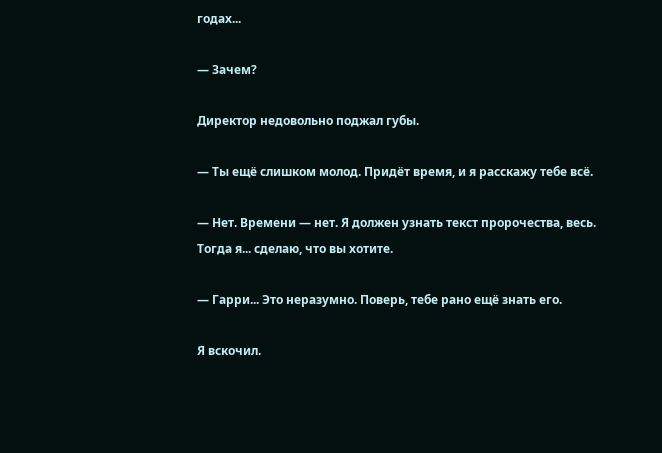годах...

— Зачем?

Директор недовольно поджал губы.

— Ты ещё слишком молод. Придёт время, и я расскажу тебе всё.

— Нет. Времени — нет. Я должен узнать текст пророчества, весь. Тогда я... сделаю, что вы хотите.

— Гарри... Это неразумно. Поверь, тебе рано ещё знать его.

Я вскочил.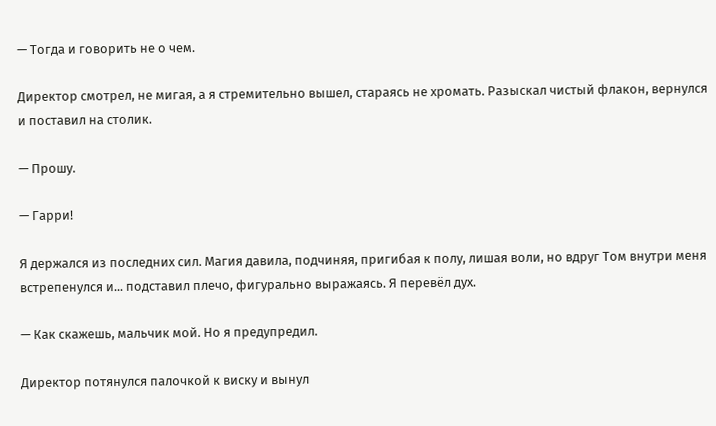— Тогда и говорить не о чем.

Директор смотрел, не мигая, а я стремительно вышел, стараясь не хромать. Разыскал чистый флакон, вернулся и поставил на столик.

— Прошу.

— Гарри!

Я держался из последних сил. Магия давила, подчиняя, пригибая к полу, лишая воли, но вдруг Том внутри меня встрепенулся и... подставил плечо, фигурально выражаясь. Я перевёл дух.

— Как скажешь, мальчик мой. Но я предупредил.

Директор потянулся палочкой к виску и вынул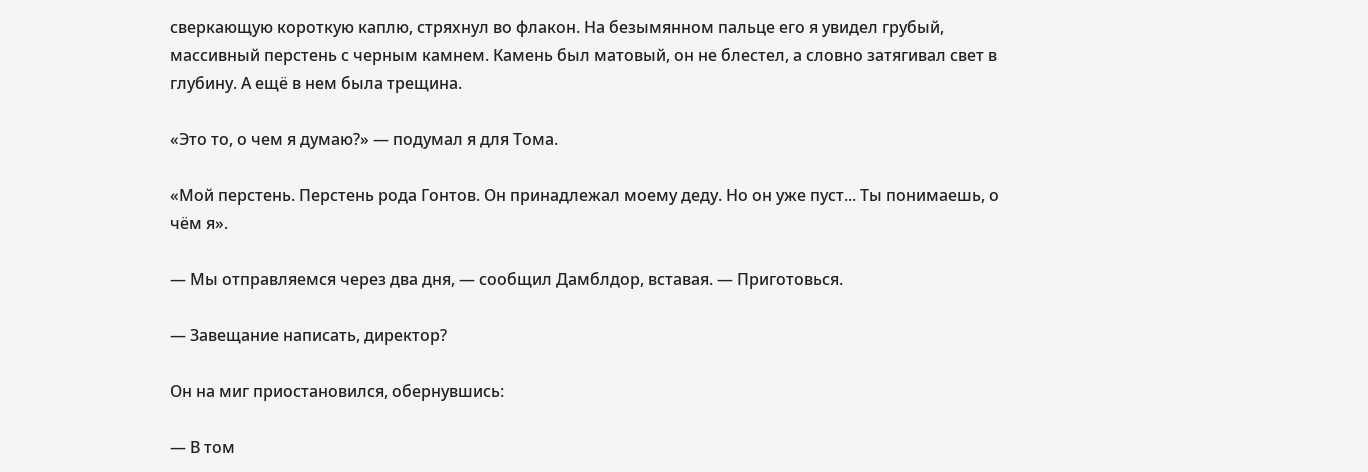сверкающую короткую каплю, стряхнул во флакон. На безымянном пальце его я увидел грубый, массивный перстень с черным камнем. Камень был матовый, он не блестел, а словно затягивал свет в глубину. А ещё в нем была трещина.

«Это то, о чем я думаю?» — подумал я для Тома.

«Мой перстень. Перстень рода Гонтов. Он принадлежал моему деду. Но он уже пуст... Ты понимаешь, о чём я».

— Мы отправляемся через два дня, — сообщил Дамблдор, вставая. — Приготовься.

— Завещание написать, директор?

Он на миг приостановился, обернувшись:

— В том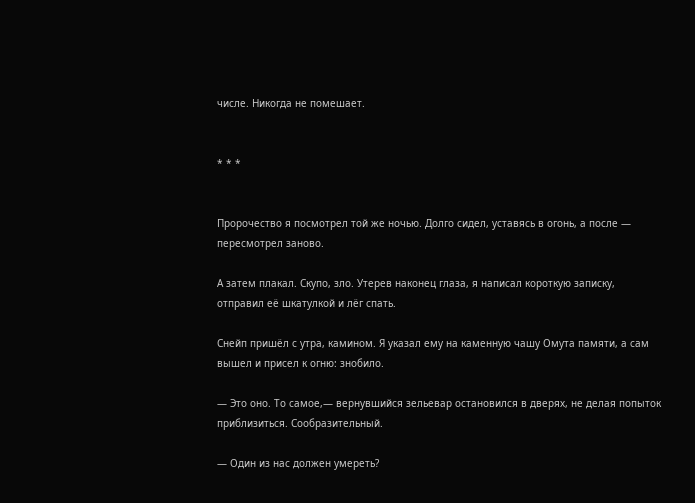числе. Никогда не помешает.


* * *


Пророчество я посмотрел той же ночью. Долго сидел, уставясь в огонь, а после — пересмотрел заново.

А затем плакал. Скупо, зло. Утерев наконец глаза, я написал короткую записку, отправил её шкатулкой и лёг спать.

Снейп пришёл с утра, камином. Я указал ему на каменную чашу Омута памяти, а сам вышел и присел к огню: знобило.

— Это оно. То самое,— вернувшийся зельевар остановился в дверях, не делая попыток приблизиться. Сообразительный.

— Один из нас должен умереть?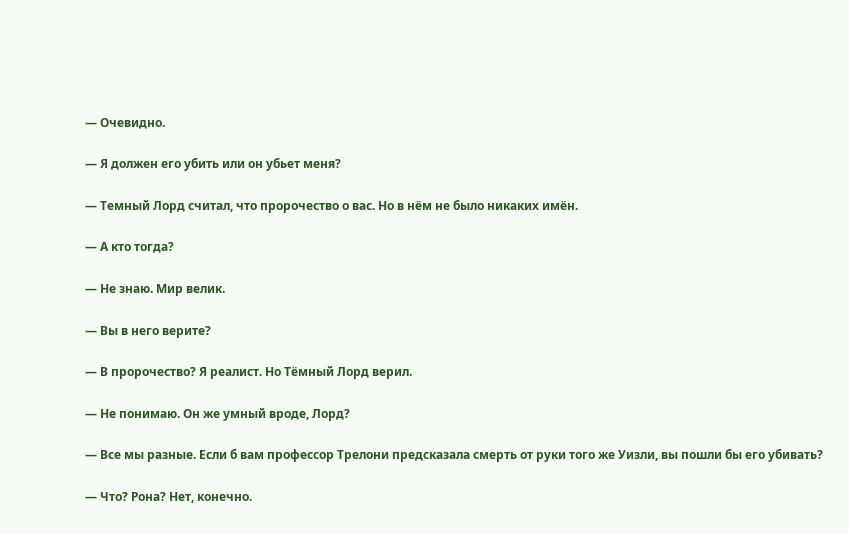— Очевидно.

— Я должен его убить или он убьет меня?

— Темный Лорд считал, что пророчество о вас. Но в нём не было никаких имён.

— А кто тогда?

— Не знаю. Мир велик.

— Вы в него верите?

— В пророчество? Я реалист. Но Тёмный Лорд верил.

— Не понимаю. Он же умный вроде, Лорд?

— Все мы разные. Если б вам профессор Трелони предсказала смерть от руки того же Уизли, вы пошли бы его убивать?

— Что? Рона? Нет, конечно.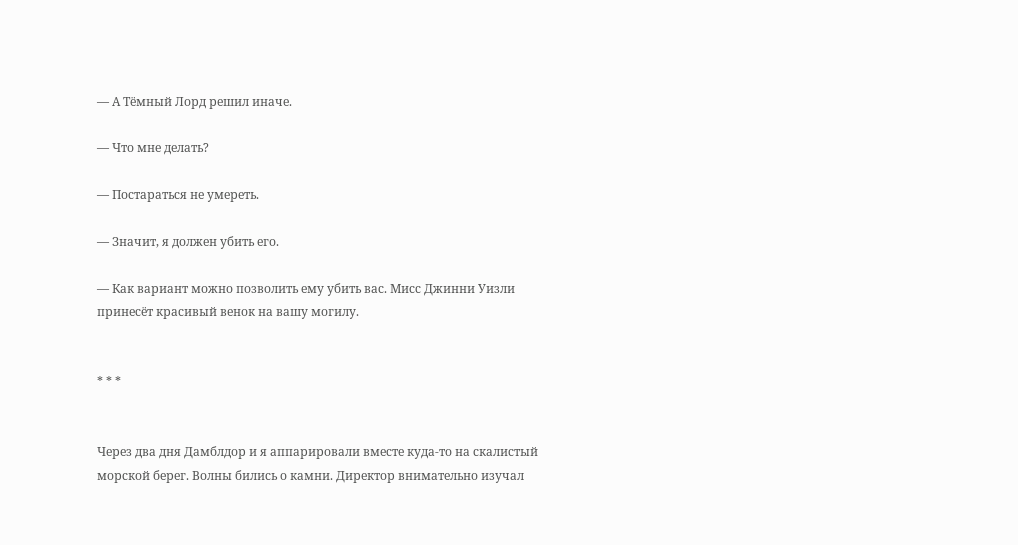— А Тёмный Лорд решил иначе.

— Что мне делать?

— Постараться не умереть.

— Значит, я должен убить его.

— Как вариант можно позволить ему убить вас. Мисс Джинни Уизли принесёт красивый венок на вашу могилу.


* * *


Через два дня Дамблдор и я аппарировали вместе куда-то на скалистый морской берег. Волны бились о камни. Директор внимательно изучал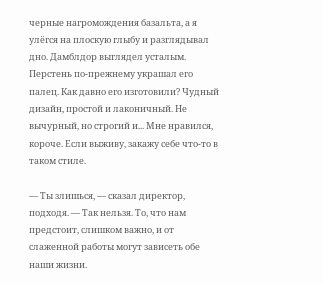черные нагромождения базальта, а я улёгся на плоскую глыбу и разглядывал дно. Дамблдор выглядел усталым. Перстень по-прежнему украшал его палец. Как давно его изготовили? Чудный дизайн, простой и лаконичный. Не вычурный, но строгий и... Мне нравился, короче. Если выживу, закажу себе что-то в таком стиле.

— Ты злишься, — сказал директор, подходя. — Так нельзя. То, что нам предстоит, слишком важно, и от слаженной работы могут зависеть обе наши жизни.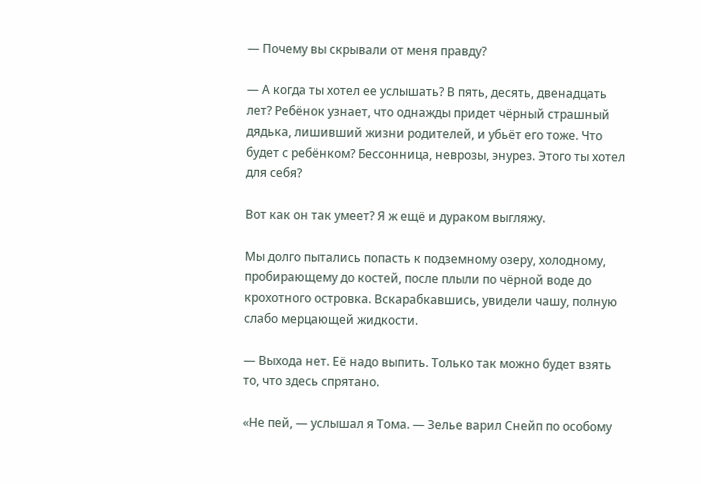— Почему вы скрывали от меня правду?

— А когда ты хотел ее услышать? В пять, десять, двенадцать лет? Ребёнок узнает, что однажды придет чёрный страшный дядька, лишивший жизни родителей, и убьёт его тоже. Что будет с ребёнком? Бессонница, неврозы, энурез. Этого ты хотел для себя?

Вот как он так умеет? Я ж ещё и дураком выгляжу.

Мы долго пытались попасть к подземному озеру, холодному, пробирающему до костей, после плыли по чёрной воде до крохотного островка. Вскарабкавшись, увидели чашу, полную слабо мерцающей жидкости.

— Выхода нет. Её надо выпить. Только так можно будет взять то, что здесь спрятано.

«Не пей, — услышал я Тома. — Зелье варил Снейп по особому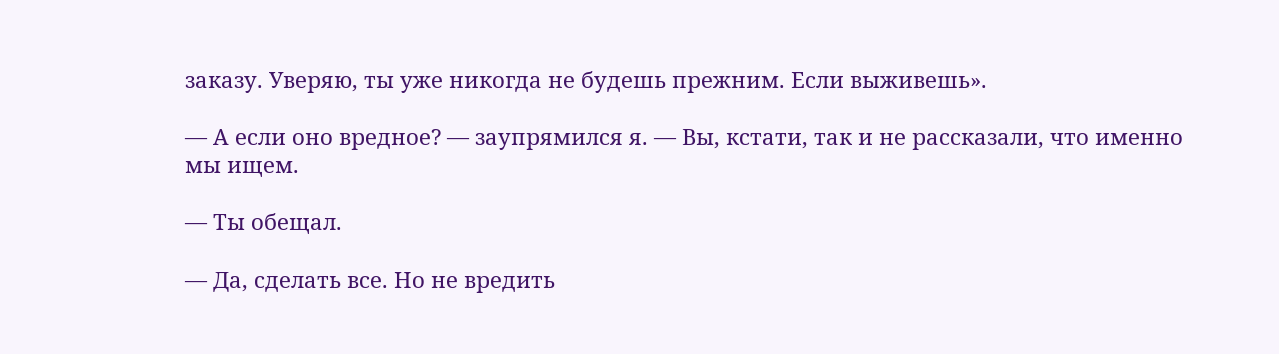заказу. Уверяю, ты уже никогда не будешь прежним. Если выживешь».

— А если оно вредное? — заупрямился я. — Вы, кстати, так и не рассказали, что именно мы ищем.

— Ты обещал.

— Да, сделать все. Но не вредить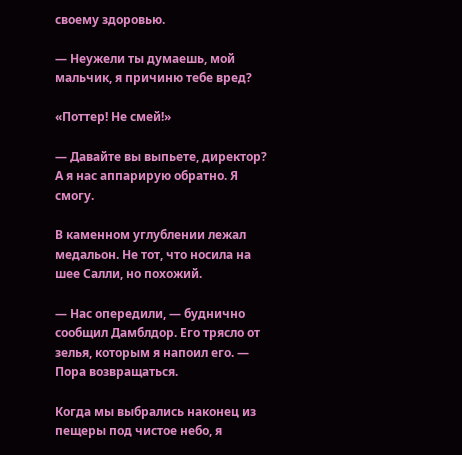своему здоровью.

— Неужели ты думаешь, мой мальчик, я причиню тебе вред?

«Поттер! Не смей!»

— Давайте вы выпьете, директор? А я нас аппарирую обратно. Я смогу.

В каменном углублении лежал медальон. Не тот, что носила на шее Салли, но похожий.

— Нас опередили, — буднично сообщил Дамблдор. Его трясло от зелья, которым я напоил его. — Пора возвращаться.

Когда мы выбрались наконец из пещеры под чистое небо, я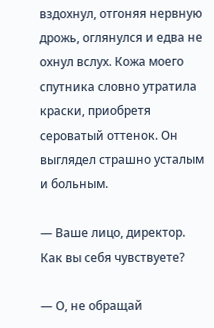вздохнул, отгоняя нервную дрожь, оглянулся и едва не охнул вслух. Кожа моего спутника словно утратила краски, приобретя сероватый оттенок. Он выглядел страшно усталым и больным.

— Ваше лицо, директор. Как вы себя чувствуете?

— О, не обращай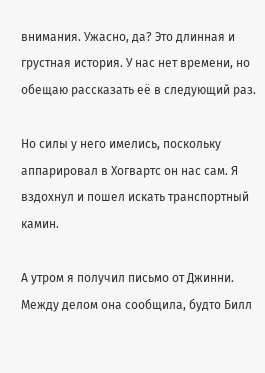внимания. Ужасно, да? Это длинная и грустная история. У нас нет времени, но обещаю рассказать её в следующий раз.

Но силы у него имелись, поскольку аппарировал в Хогвартс он нас сам. Я вздохнул и пошел искать транспортный камин.

А утром я получил письмо от Джинни. Между делом она сообщила, будто Билл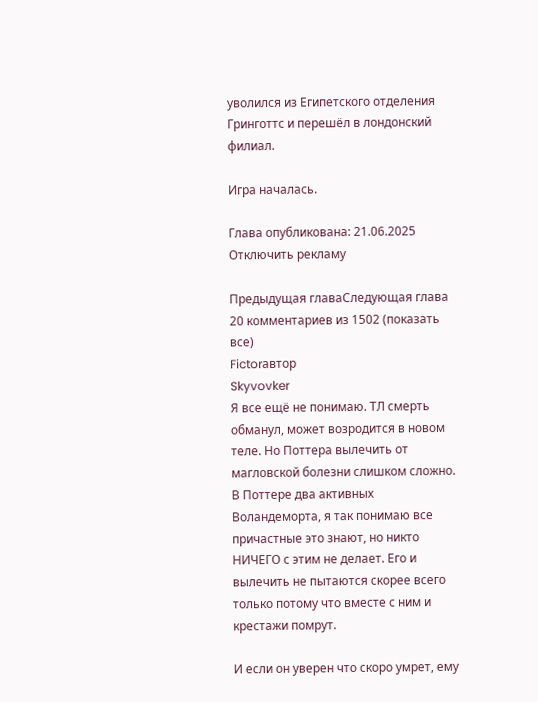уволился из Египетского отделения Гринготтс и перешёл в лондонский филиал.

Игра началась.

Глава опубликована: 21.06.2025
Отключить рекламу

Предыдущая главаСледующая глава
20 комментариев из 1502 (показать все)
Fictorавтор
Skyvovker
Я все ещё не понимаю. ТЛ смерть обманул, может возродится в новом теле. Но Поттера вылечить от магловской болезни слишком сложно.
В Поттере два активных Воландеморта, я так понимаю все причастные это знают, но никто НИЧЕГО с этим не делает. Его и вылечить не пытаются скорее всего только потому что вместе с ним и крестажи помрут.

И если он уверен что скоро умрет, ему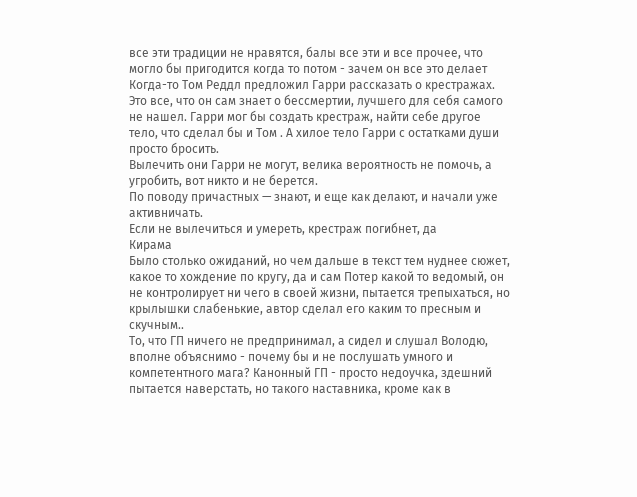все эти традиции не нравятся, балы все эти и все прочее, что могло бы пригодится когда то потом - зачем он все это делает
Когда-то Том Реддл предложил Гарри рассказать о крестражах. Это все, что он сам знает о бессмертии, лучшего для себя самого не нашел. Гарри мог бы создать крестраж, найти себе другое тело, что сделал бы и Том . А хилое тело Гарри с остатками души просто бросить.
Вылечить они Гарри не могут, велика вероятность не помочь, а угробить, вот никто и не берется.
По поводу причастных — знают, и еще как делают, и начали уже активничать.
Если не вылечиться и умереть, крестраж погибнет, да
Кирама
Было столько ожиданий, но чем дальше в текст тем нуднее сюжет, какое то хождение по кругу, да и сам Потер какой то ведомый, он не контролирует ни чего в своей жизни, пытается трепыхаться, но крылышки слабенькие, автор сделал его каким то пресным и скучным..
То, что ГП ничего не предпринимал, а сидел и слушал Володю, вполне объяснимо - почему бы и не послушать умного и компетентного мага? Канонный ГП - просто недоучка, здешний пытается наверстать, но такого наставника, кроме как в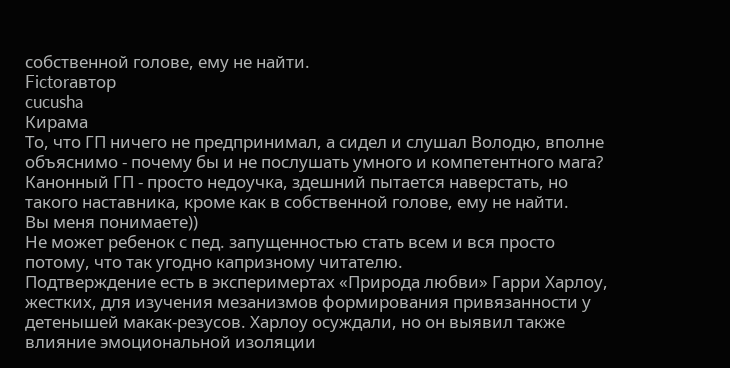собственной голове, ему не найти.
Fictorавтор
cucusha
Кирама
То, что ГП ничего не предпринимал, а сидел и слушал Володю, вполне объяснимо - почему бы и не послушать умного и компетентного мага? Канонный ГП - просто недоучка, здешний пытается наверстать, но такого наставника, кроме как в собственной голове, ему не найти.
Вы меня понимаете))
Не может ребенок с пед. запущенностью стать всем и вся просто потому, что так угодно капризному читателю.
Подтверждение есть в эксперимертах «Природа любви» Гарри Харлоу, жестких, для изучения мезанизмов формирования привязанности у детенышей макак-резусов. Харлоу осуждали, но он выявил также влияние эмоциональной изоляции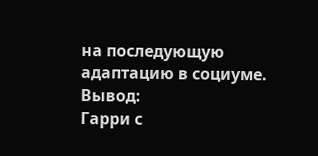на последующую адаптацию в социуме.
Вывод:
Гарри с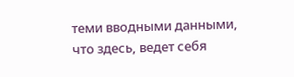теми вводными данными, что здесь, ведет себя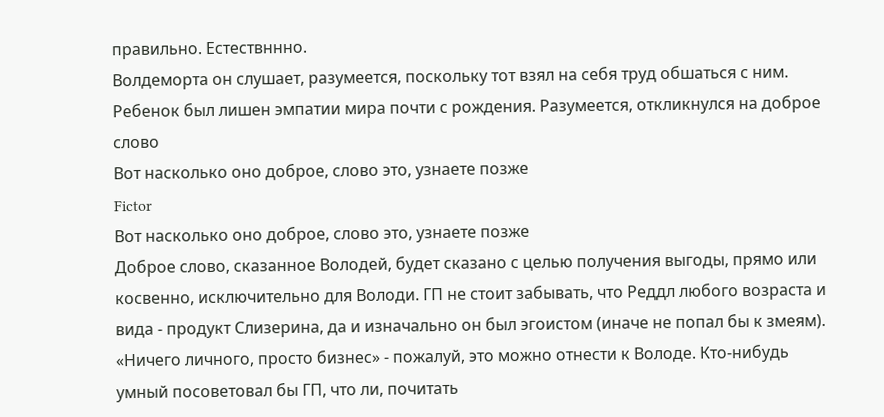правильно. Естествннно.
Волдеморта он слушает, разумеется, поскольку тот взял на себя труд обшаться с ним. Ребенок был лишен эмпатии мира почти с рождения. Разумеется, откликнулся на доброе слово
Вот насколько оно доброе, слово это, узнаете позже
Fictor
Вот насколько оно доброе, слово это, узнаете позже
Доброе слово, сказанное Володей, будет сказано с целью получения выгоды, прямо или косвенно, исключительно для Володи. ГП не стоит забывать, что Реддл любого возраста и вида - продукт Слизерина, да и изначально он был эгоистом (иначе не попал бы к змеям). «Ничего личного, просто бизнес» - пожалуй, это можно отнести к Володе. Кто-нибудь умный посоветовал бы ГП, что ли, почитать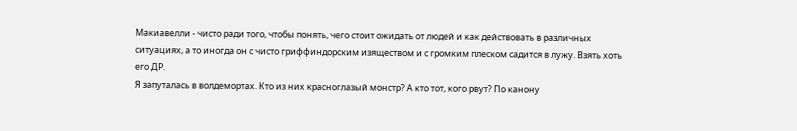Макиавелли - чисто ради того, чтобы понять, чего стоит ожидать от людей и как действовать в различных ситуациях, а то иногда он с чисто гриффиндорским изяществом и с громким плеском садится в лужу. Взять хоть его ДР.
Я запуталась в волдемортах. Кто из них красноглазый монстр? А кто тот, кого рвут? По канону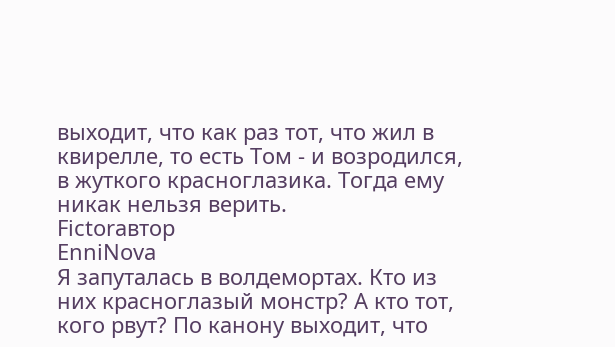выходит, что как раз тот, что жил в квирелле, то есть Том - и возродился, в жуткого красноглазика. Тогда ему никак нельзя верить.
Fictorавтор
EnniNova
Я запуталась в волдемортах. Кто из них красноглазый монстр? А кто тот, кого рвут? По канону выходит, что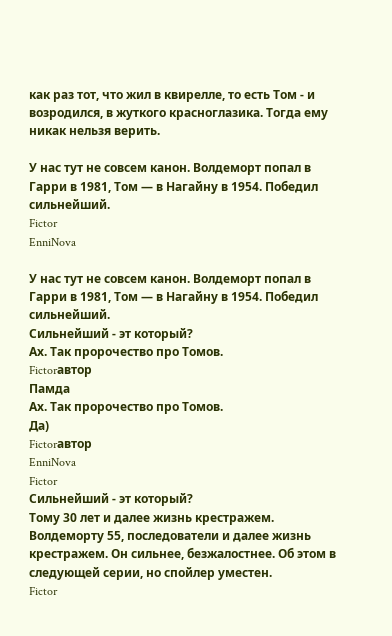как раз тот, что жил в квирелле, то есть Том - и возродился, в жуткого красноглазика. Тогда ему никак нельзя верить.

У нас тут не совсем канон. Волдеморт попал в Гарри в 1981, Том — в Нагайну в 1954. Победил сильнейший.
Fictor
EnniNova

У нас тут не совсем канон. Волдеморт попал в Гарри в 1981, Том — в Нагайну в 1954. Победил сильнейший.
Сильнейший - эт который?
Ах. Так пророчество про Томов.
Fictorавтор
Памда
Ах. Так пророчество про Томов.
Да)
Fictorавтор
EnniNova
Fictor
Сильнейший - эт который?
Тому 30 лет и далее жизнь крестражем. Волдеморту 55, последователи и далее жизнь крестражем. Он сильнее, безжалостнее. Об этом в следующей серии, но спойлер уместен.
Fictor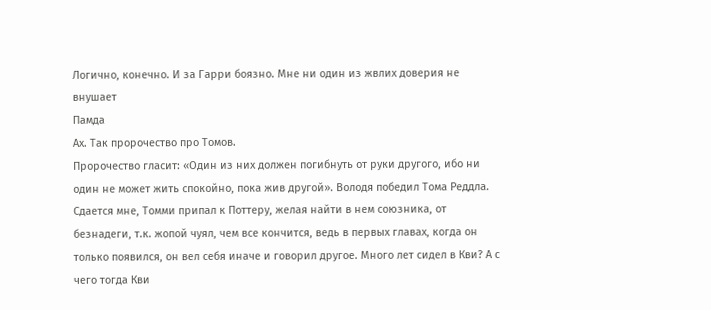Логично, конечно. И за Гарри боязно. Мне ни один из жвлих доверия не внушает
Памда
Ах. Так пророчество про Томов.
Пророчество гласит: «Один из них должен погибнуть от руки другого, ибо ни один не может жить спокойно, пока жив другой». Володя победил Тома Реддла. Сдается мне, Томми припал к Поттеру, желая найти в нем союзника, от безнадеги, т.к. жопой чуял, чем все кончится, ведь в первых главах, когда он только появился, он вел себя иначе и говорил другое. Много лет сидел в Кви? А с чего тогда Кви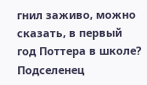гнил заживо, можно сказать, в первый год Поттера в школе? Подселенец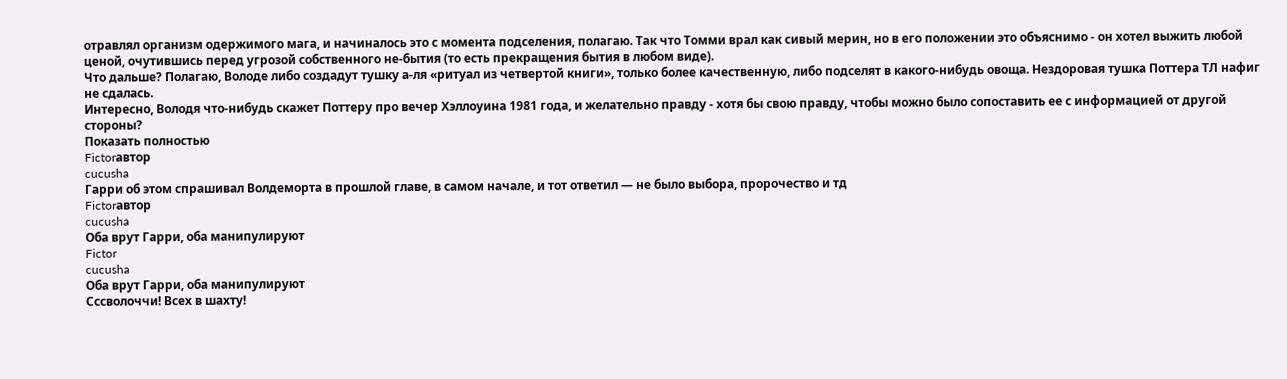отравлял организм одержимого мага, и начиналось это с момента подселения, полагаю. Так что Томми врал как сивый мерин, но в его положении это объяснимо - он хотел выжить любой ценой, очутившись перед угрозой собственного не-бытия (то есть прекращения бытия в любом виде).
Что дальше? Полагаю, Володе либо создадут тушку а-ля «ритуал из четвертой книги», только более качественную, либо подселят в какого-нибудь овоща. Нездоровая тушка Поттера ТЛ нафиг не сдалась.
Интересно, Володя что-нибудь скажет Поттеру про вечер Хэллоуина 1981 года, и желательно правду - хотя бы свою правду, чтобы можно было сопоставить ее с информацией от другой стороны?
Показать полностью
Fictorавтор
cucusha
Гарри об этом спрашивал Волдеморта в прошлой главе, в самом начале, и тот ответил — не было выбора, пророчество и тд
Fictorавтор
cucusha
Оба врут Гарри, оба манипулируют
Fictor
cucusha
Оба врут Гарри, оба манипулируют
Сссволоччи! Всех в шахту!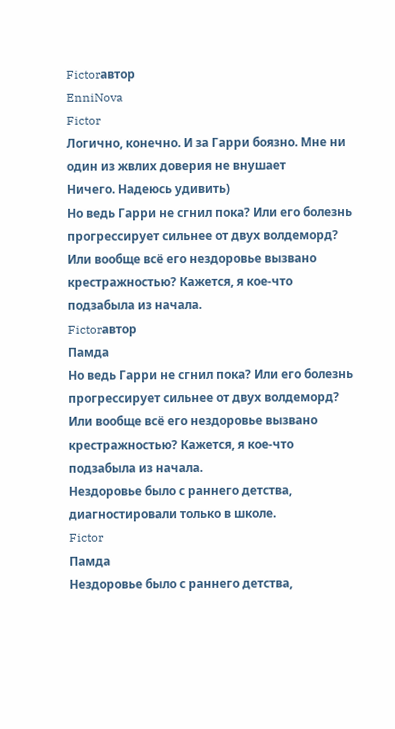Fictorавтор
EnniNova
Fictor
Логично, конечно. И за Гарри боязно. Мне ни один из жвлих доверия не внушает
Ничего. Надеюсь удивить)
Но ведь Гарри не сгнил пока? Или его болезнь прогрессирует сильнее от двух волдеморд? Или вообще всё его нездоровье вызвано крестражностью? Кажется, я кое-что подзабыла из начала.
Fictorавтор
Памда
Но ведь Гарри не сгнил пока? Или его болезнь прогрессирует сильнее от двух волдеморд? Или вообще всё его нездоровье вызвано крестражностью? Кажется, я кое-что подзабыла из начала.
Нездоровье было с раннего детства, диагностировали только в школе.
Fictor
Памда
Нездоровье было с раннего детства,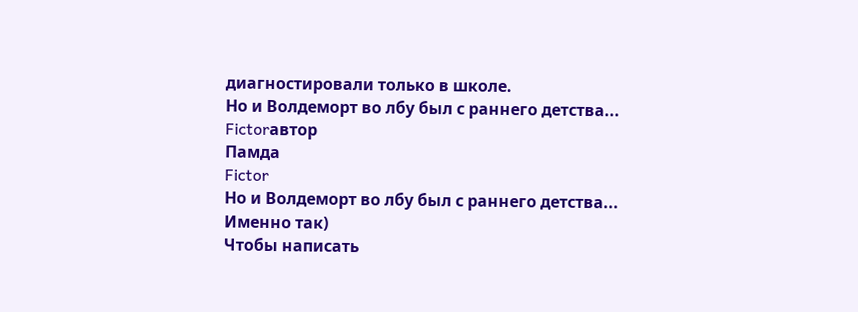диагностировали только в школе.
Но и Волдеморт во лбу был с раннего детства...
Fictorавтор
Памда
Fictor
Но и Волдеморт во лбу был с раннего детства...
Именно так)
Чтобы написать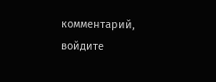комментарий, войдите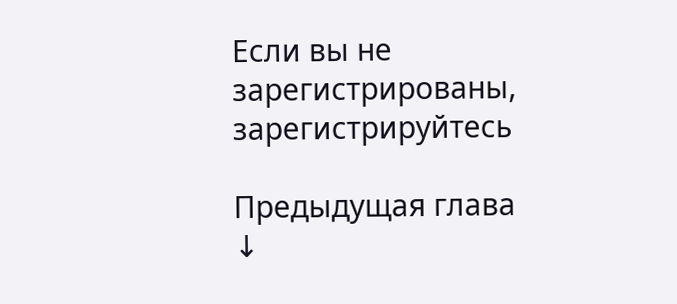Если вы не зарегистрированы, зарегистрируйтесь

Предыдущая глава
↓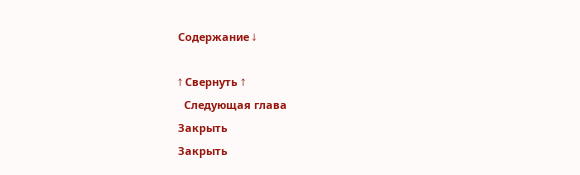Содержание ↓

↑ Свернуть ↑
  Следующая глава
Закрыть
Закрыть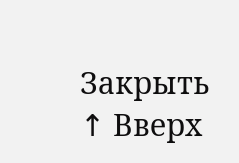Закрыть
↑ Вверх